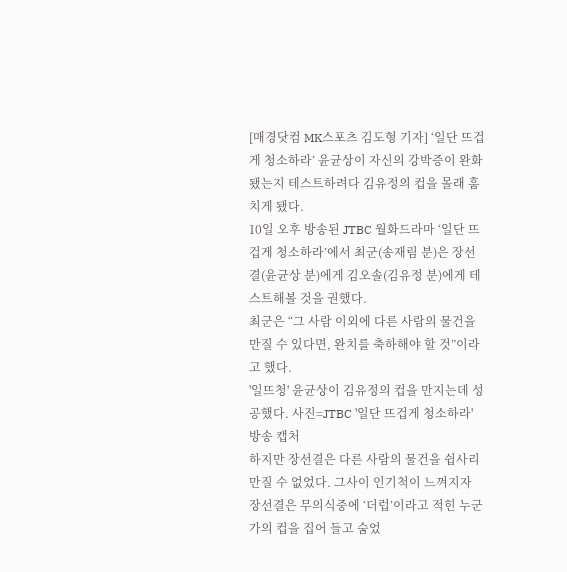[매경닷컴 MK스포츠 김도형 기자] ‘일단 뜨겁게 청소하라’ 윤균상이 자신의 강박증이 완화됐는지 테스트하려다 김유정의 컵을 몰래 훔치게 됐다.
10일 오후 방송된 JTBC 월화드라마 ‘일단 뜨겁게 청소하라’에서 최군(송재림 분)은 장선결(윤균상 분)에게 김오솔(김유정 분)에게 테스트해볼 것을 권했다.
최군은 “그 사람 이외에 다른 사람의 물건을 만질 수 있다면, 완치를 축하해야 할 것”이라고 했다.
'일뜨청' 윤균상이 김유정의 컵을 만지는데 성공했다. 사진=JTBC '일단 뜨겁게 청소하라' 방송 캡처
하지만 장선결은 다른 사람의 물건을 쉽사리 만질 수 없었다. 그사이 인기척이 느껴지자 장선결은 무의식중에 ‘더럽’이라고 적힌 누군가의 컵을 집어 들고 숨었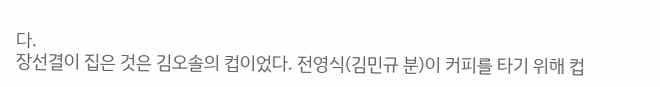다.
장선결이 집은 것은 김오솔의 컵이었다. 전영식(김민규 분)이 커피를 타기 위해 컵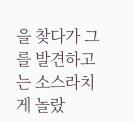을 찾다가 그를 발견하고는 소스라치게 놀랐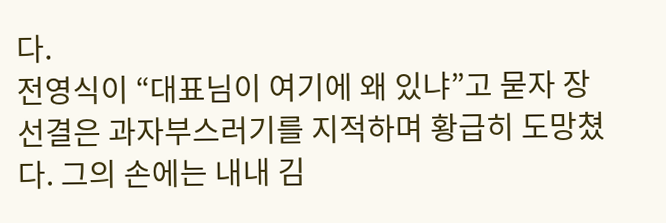다.
전영식이 “대표님이 여기에 왜 있냐”고 묻자 장선결은 과자부스러기를 지적하며 황급히 도망쳤다. 그의 손에는 내내 김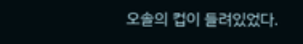오솔의 컵이 들려있었다.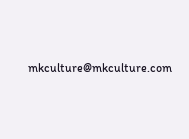mkculture@mkculture.com